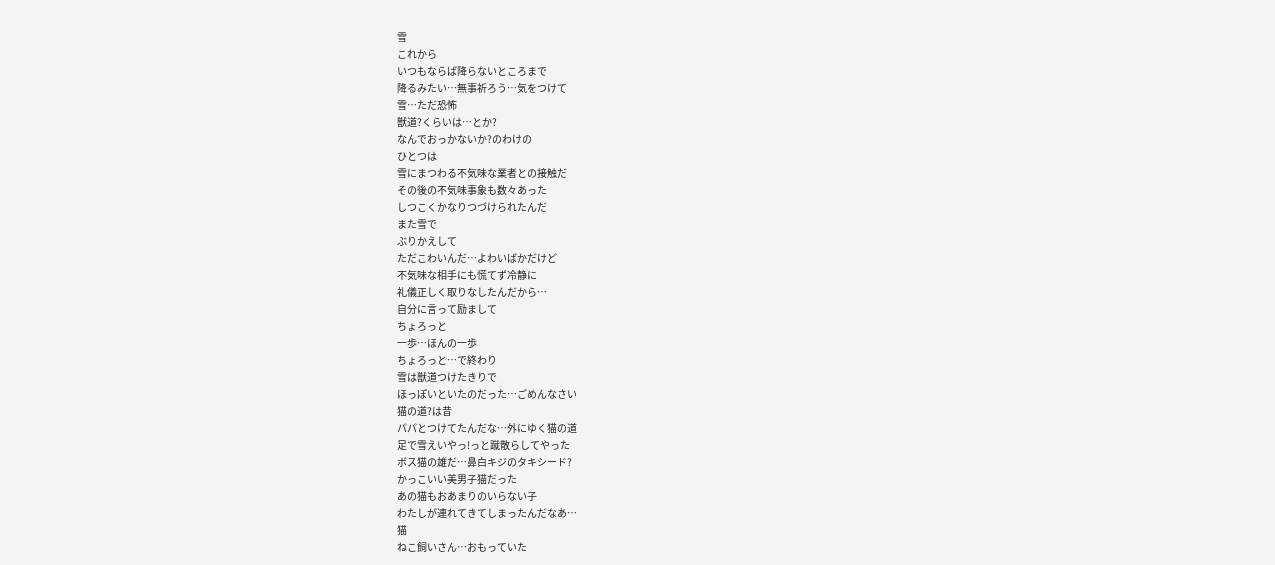雪
これから
いつもならば降らないところまで
降るみたい…無事祈ろう…気をつけて
雪…ただ恐怖
獣道?くらいは…とか?
なんでおっかないか?のわけの
ひとつは
雪にまつわる不気味な業者との接触だ
その後の不気味事象も数々あった
しつこくかなりつづけられたんだ
また雪で
ぶりかえして
ただこわいんだ…よわいばかだけど
不気味な相手にも慌てず冷静に
礼儀正しく取りなしたんだから…
自分に言って励まして
ちょろっと
一歩…ほんの一歩
ちょろっと…で終わり
雪は獣道つけたきりで
ほっぽいといたのだった…ごめんなさい
猫の道?は昔
パパとつけてたんだな…外にゆく猫の道
足で雪えいやっ!っと蹴散らしてやった
ボス猫の雄だ…鼻白キジのタキシード?
かっこいい美男子猫だった
あの猫もおあまりのいらない子
わたしが連れてきてしまったんだなあ…
猫
ねこ飼いさん…おもっていた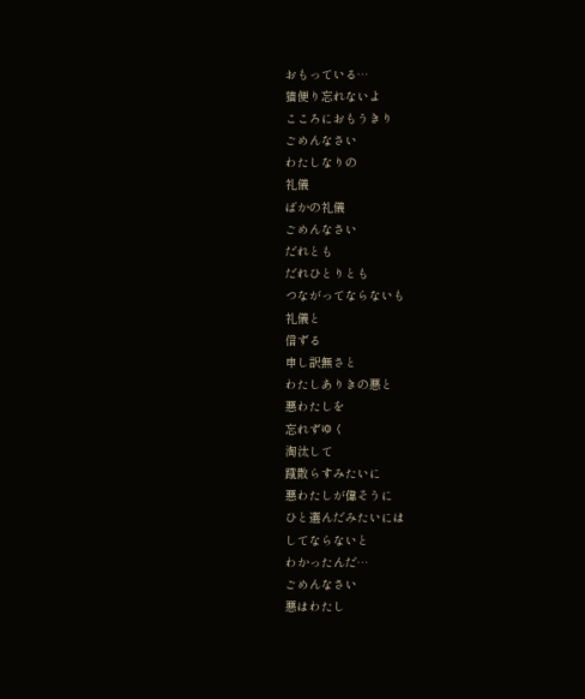おもっている…
猫便り忘れないよ
こころにおもうきり
ごめんなさい
わたしなりの
礼儀
ばかの礼儀
ごめんなさい
だれとも
だれひとりとも
つながってならないも
礼儀と
信ずる
申し訳無さと
わたしありきの悪と
悪わたしを
忘れずゆく
淘汰して
蹴散らすみたいに
悪わたしが偉そうに
ひと選んだみたいには
してならないと
わかったんだ…
ごめんなさい
悪はわたし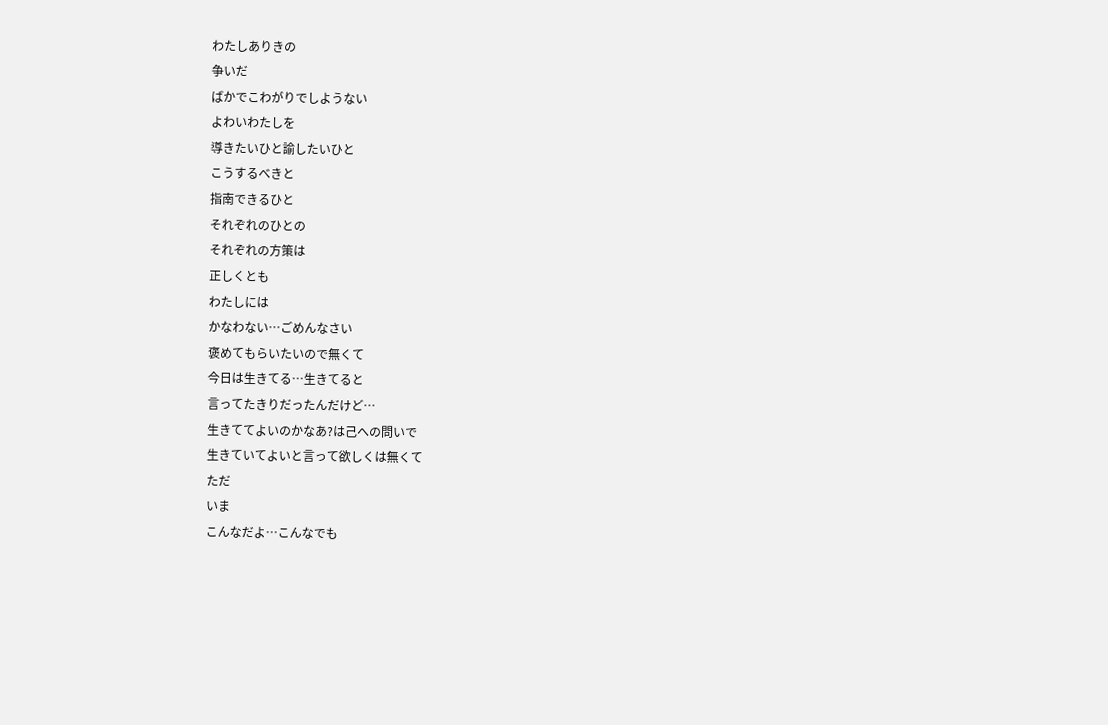わたしありきの
争いだ
ばかでこわがりでしようない
よわいわたしを
導きたいひと諭したいひと
こうするべきと
指南できるひと
それぞれのひとの
それぞれの方策は
正しくとも
わたしには
かなわない…ごめんなさい
褒めてもらいたいので無くて
今日は生きてる…生きてると
言ってたきりだったんだけど…
生きててよいのかなあ?は己への問いで
生きていてよいと言って欲しくは無くて
ただ
いま
こんなだよ…こんなでも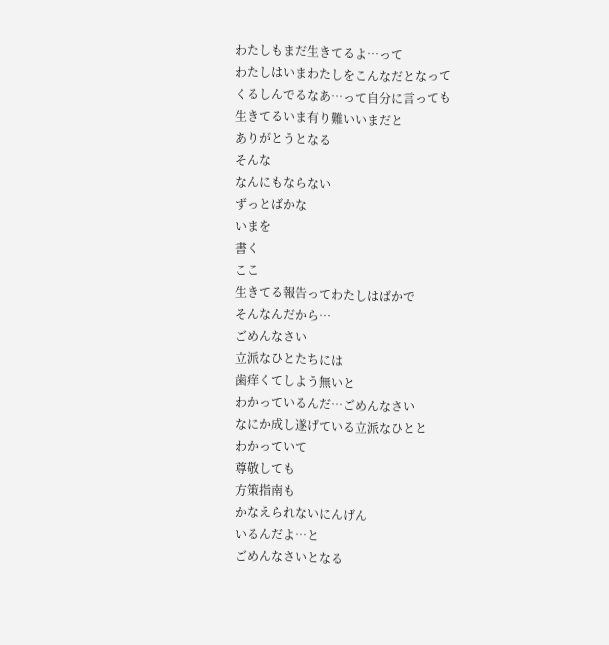わたしもまだ生きてるよ…って
わたしはいまわたしをこんなだとなって
くるしんでるなあ…って自分に言っても
生きてるいま有り難いいまだと
ありがとうとなる
そんな
なんにもならない
ずっとばかな
いまを
書く
ここ
生きてる報告ってわたしはばかで
そんなんだから…
ごめんなさい
立派なひとたちには
歯痒くてしよう無いと
わかっているんだ…ごめんなさい
なにか成し遂げている立派なひとと
わかっていて
尊敬しても
方策指南も
かなえられないにんげん
いるんだよ…と
ごめんなさいとなる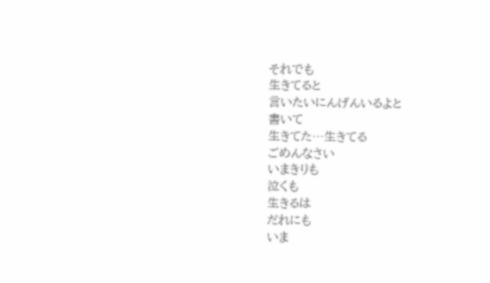それでも
生きてると
言いたいにんげんいるよと
書いて
生きてた…生きてる
ごめんなさい
いまきりも
泣くも
生きるは
だれにも
いま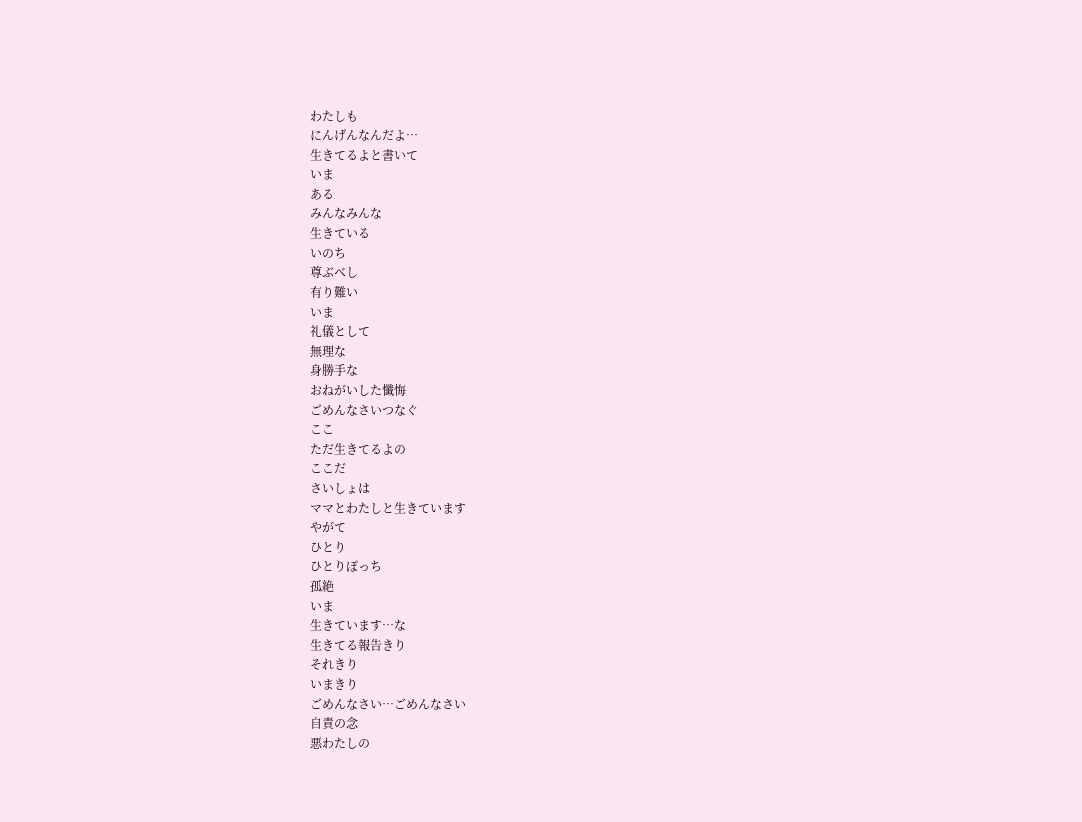わたしも
にんげんなんだよ…
生きてるよと書いて
いま
ある
みんなみんな
生きている
いのち
尊ぶべし
有り難い
いま
礼儀として
無理な
身勝手な
おねがいした懺悔
ごめんなさいつなぐ
ここ
ただ生きてるよの
ここだ
さいしょは
ママとわたしと生きています
やがて
ひとり
ひとりぽっち
孤絶
いま
生きています…な
生きてる報告きり
それきり
いまきり
ごめんなさい…ごめんなさい
自責の念
悪わたしの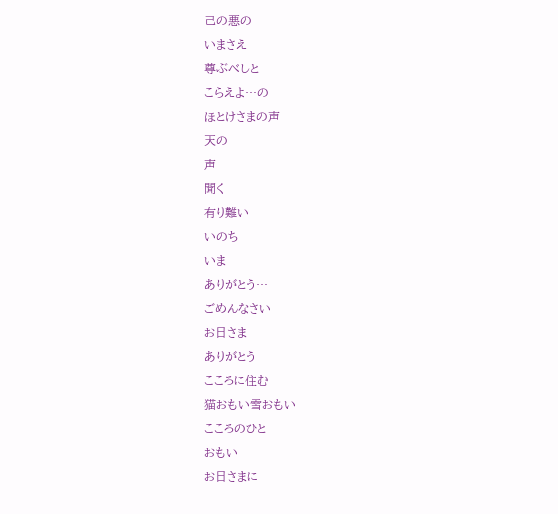己の悪の
いまさえ
尊ぶべしと
こらえよ…の
ほとけさまの声
天の
声
聞く
有り難い
いのち
いま
ありがとう…
ごめんなさい
お日さま
ありがとう
こころに住む
猫おもい雪おもい
こころのひと
おもい
お日さまに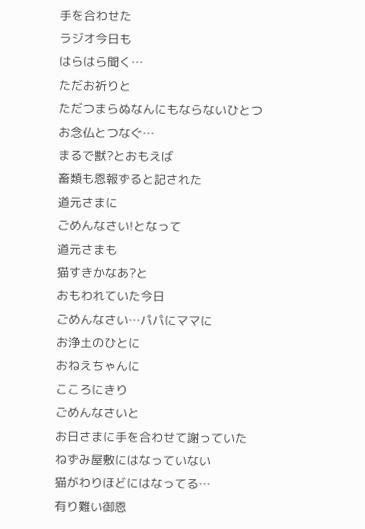手を合わせた
ラジオ今日も
はらはら聞く…
ただお祈りと
ただつまらぬなんにもならないひとつ
お念仏とつなぐ…
まるで獣?とおもえば
畜類も恩報ずると記された
道元さまに
ごめんなさい!となって
道元さまも
猫すきかなあ?と
おもわれていた今日
ごめんなさい…パパにママに
お浄土のひとに
おねえちゃんに
こころにきり
ごめんなさいと
お日さまに手を合わせて謝っていた
ねずみ屋敷にはなっていない
猫がわりほどにはなってる…
有り難い御恩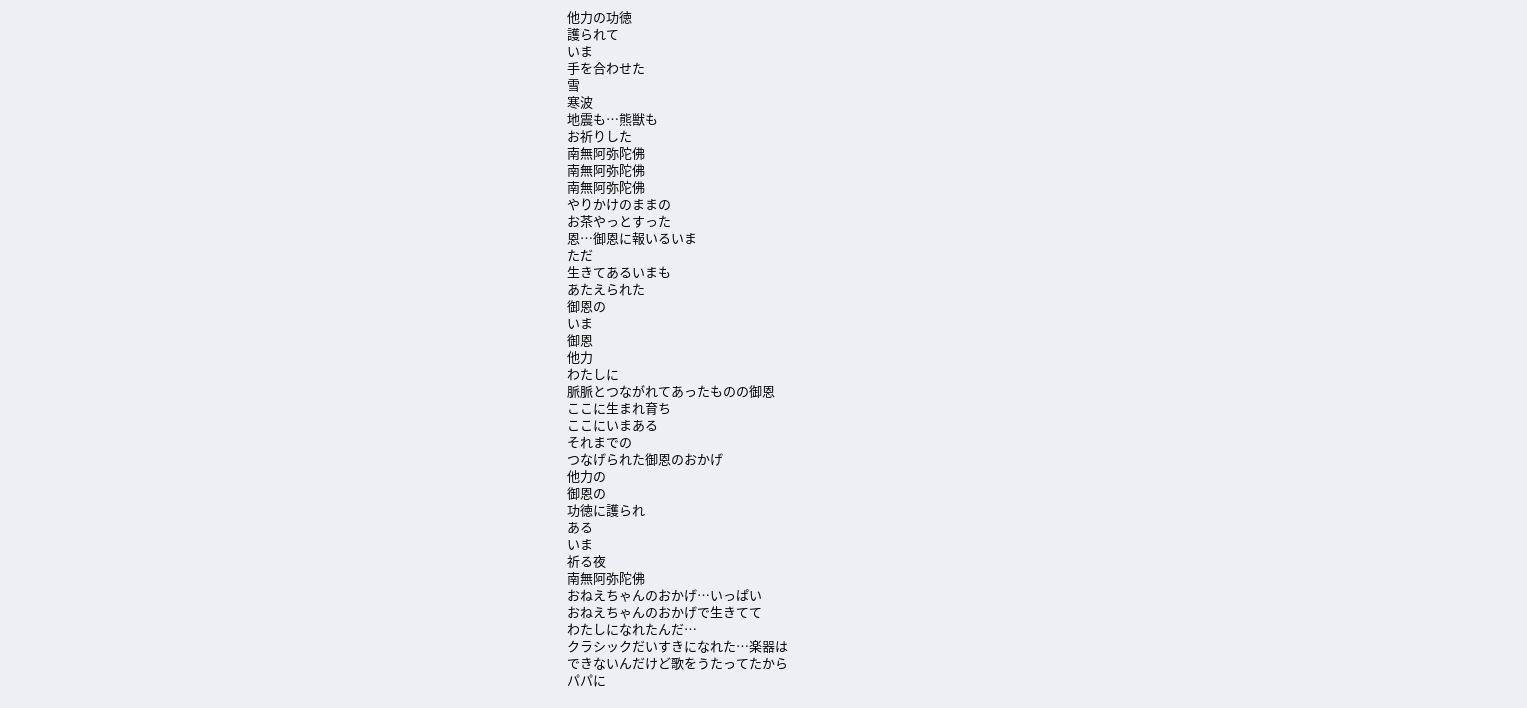他力の功徳
護られて
いま
手を合わせた
雪
寒波
地震も…熊獣も
お祈りした
南無阿弥陀佛
南無阿弥陀佛
南無阿弥陀佛
やりかけのままの
お茶やっとすった
恩…御恩に報いるいま
ただ
生きてあるいまも
あたえられた
御恩の
いま
御恩
他力
わたしに
脈脈とつながれてあったものの御恩
ここに生まれ育ち
ここにいまある
それまでの
つなげられた御恩のおかげ
他力の
御恩の
功徳に護られ
ある
いま
祈る夜
南無阿弥陀佛
おねえちゃんのおかげ…いっぱい
おねえちゃんのおかげで生きてて
わたしになれたんだ…
クラシックだいすきになれた…楽器は
できないんだけど歌をうたってたから
パパに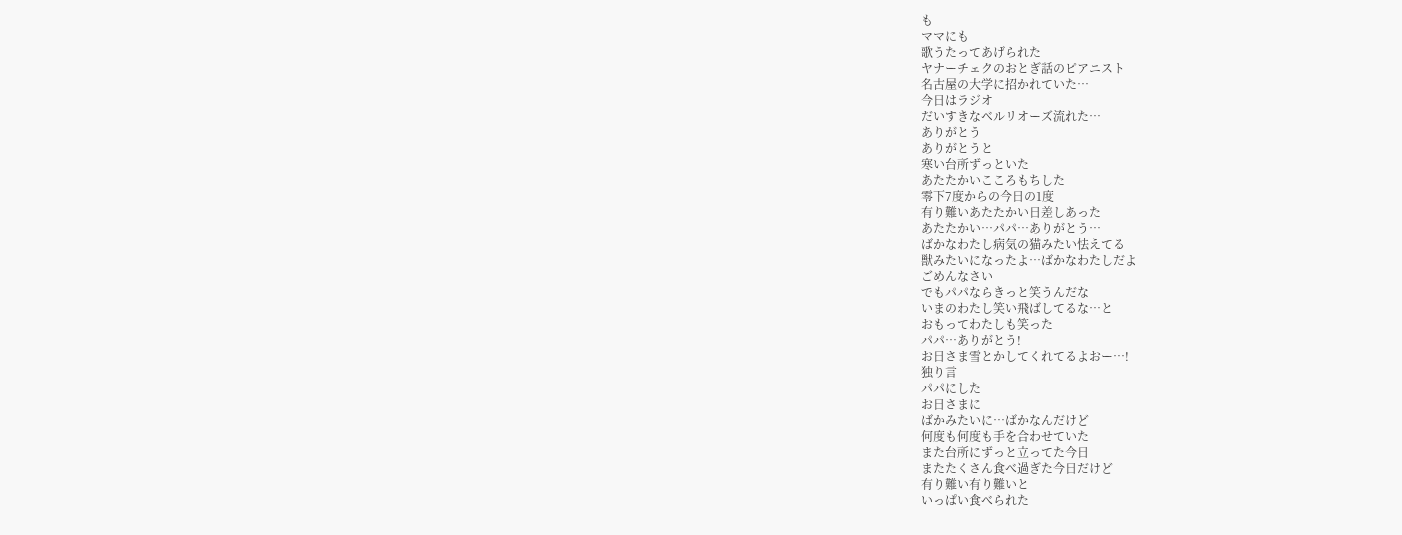も
ママにも
歌うたってあげられた
ヤナーチェクのおとぎ話のピアニスト
名古屋の大学に招かれていた…
今日はラジオ
だいすきなベルリオーズ流れた…
ありがとう
ありがとうと
寒い台所ずっといた
あたたかいこころもちした
零下7度からの今日の1度
有り難いあたたかい日差しあった
あたたかい…パパ…ありがとう…
ばかなわたし病気の猫みたい怯えてる
獣みたいになったよ…ばかなわたしだよ
ごめんなさい
でもパパならきっと笑うんだな
いまのわたし笑い飛ばしてるな…と
おもってわたしも笑った
パパ…ありがとう!
お日さま雪とかしてくれてるよおー…!
独り言
パパにした
お日さまに
ばかみたいに…ばかなんだけど
何度も何度も手を合わせていた
また台所にずっと立ってた今日
またたくさん食べ過ぎた今日だけど
有り難い有り難いと
いっぱい食べられた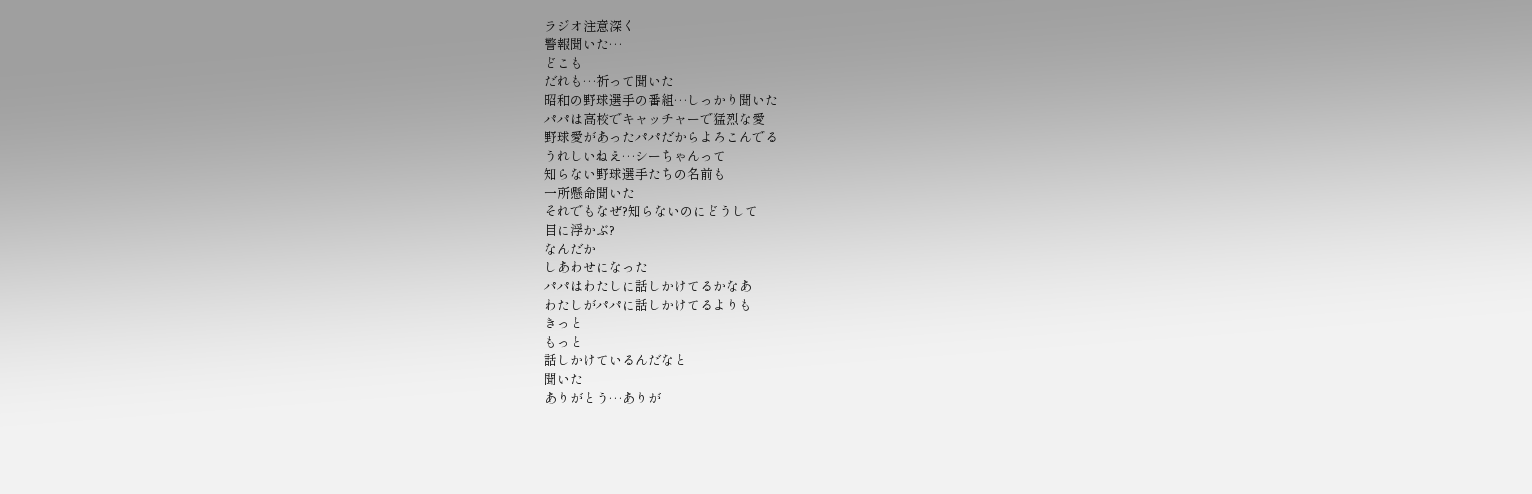ラジオ注意深く
警報聞いた…
どこも
だれも…祈って聞いた
昭和の野球選手の番組…しっかり聞いた
パパは高校でキャッチャーで猛烈な愛
野球愛があったパパだからよろこんでる
うれしいねえ…シーちゃんって
知らない野球選手たちの名前も
一所懸命聞いた
それでもなぜ?知らないのにどうして
目に浮かぶ?
なんだか
しあわせになった
パパはわたしに話しかけてるかなあ
わたしがパパに話しかけてるよりも
きっと
もっと
話しかけているんだなと
聞いた
ありがとう…ありが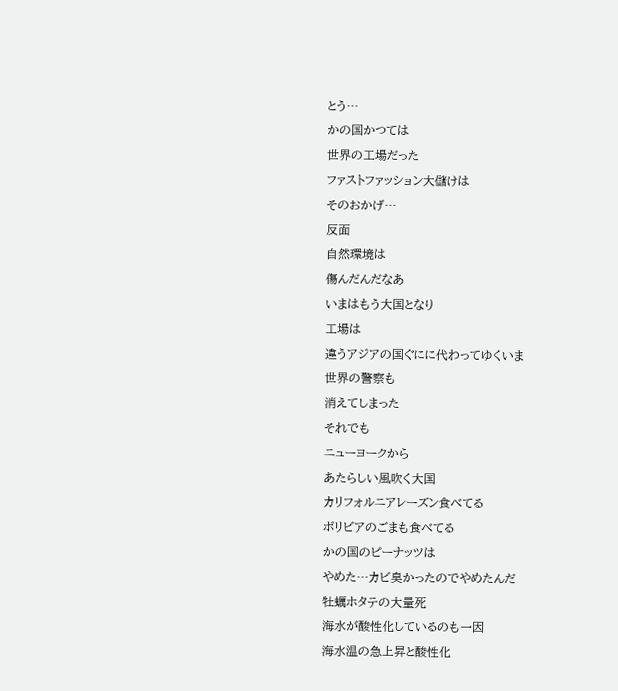とう…
かの国かつては
世界の工場だった
ファストファッション大儲けは
そのおかげ…
反面
自然環境は
傷んだんだなあ
いまはもう大国となり
工場は
違うアジアの国ぐにに代わってゆくいま
世界の警察も
消えてしまった
それでも
ニューヨークから
あたらしい風吹く大国
カリフォルニアレーズン食べてる
ボリビアのごまも食べてる
かの国のピーナッツは
やめた…カビ臭かったのでやめたんだ
牡蠣ホタテの大量死
海水が酸性化しているのも一因
海水温の急上昇と酸性化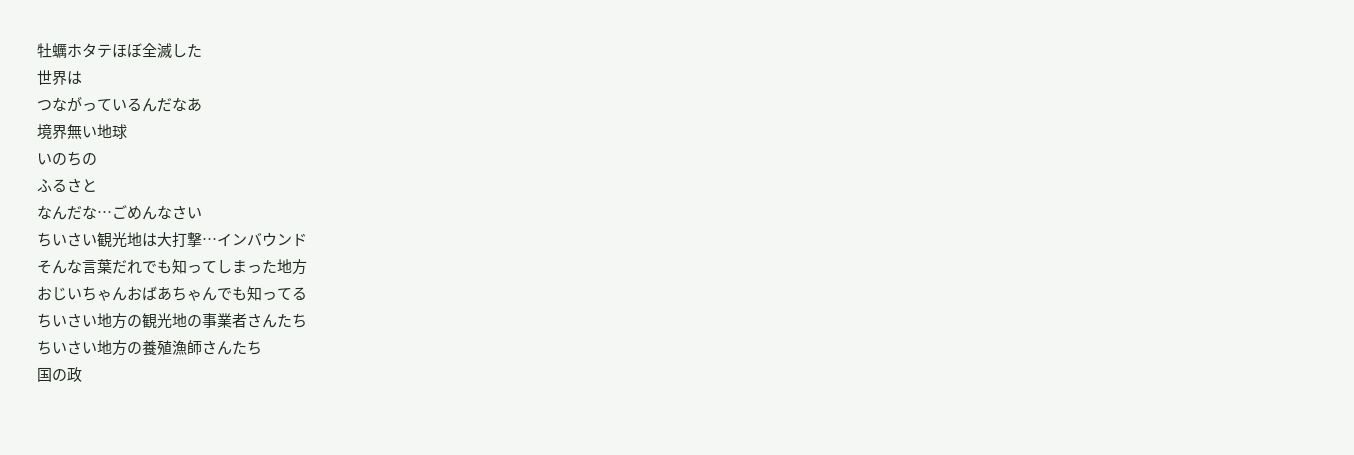牡蠣ホタテほぼ全滅した
世界は
つながっているんだなあ
境界無い地球
いのちの
ふるさと
なんだな…ごめんなさい
ちいさい観光地は大打撃…インバウンド
そんな言葉だれでも知ってしまった地方
おじいちゃんおばあちゃんでも知ってる
ちいさい地方の観光地の事業者さんたち
ちいさい地方の養殖漁師さんたち
国の政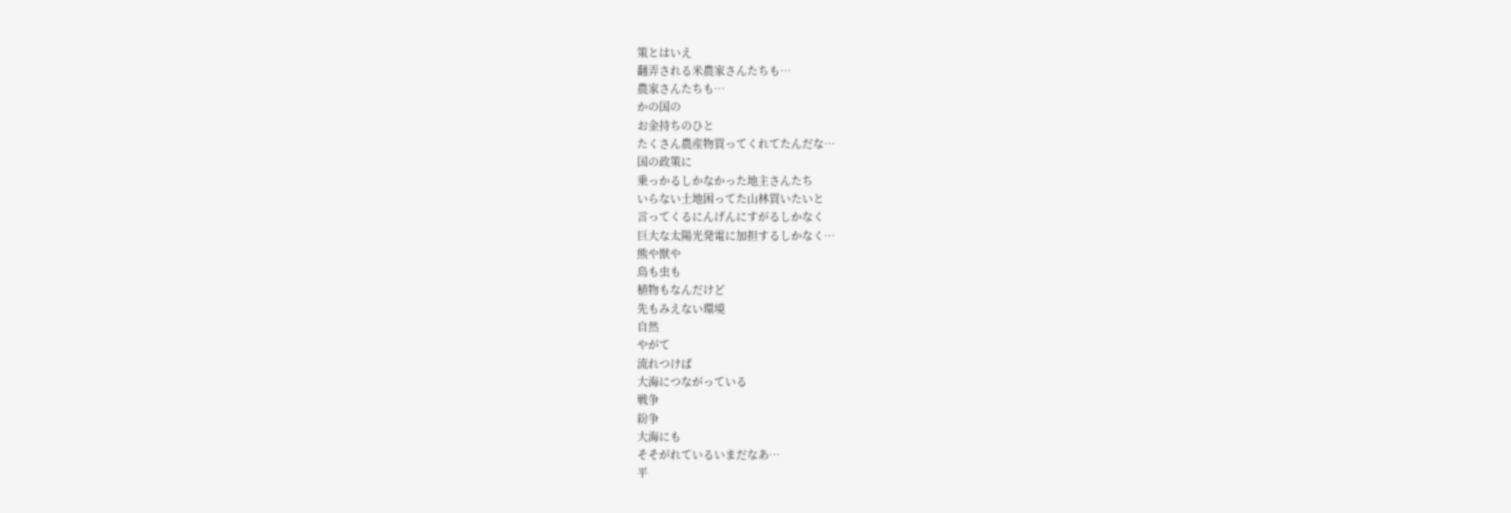策とはいえ
翻弄される米農家さんたちも…
農家さんたちも…
かの国の
お金持ちのひと
たくさん農産物買ってくれてたんだな…
国の政策に
乗っかるしかなかった地主さんたち
いらない土地困ってた山林買いたいと
言ってくるにんげんにすがるしかなく
巨大な太陽光発電に加担するしかなく…
熊や獣や
鳥も虫も
植物もなんだけど
先もみえない環境
自然
やがて
流れつけば
大海につながっている
戦争
紛争
大海にも
そそがれているいまだなあ…
平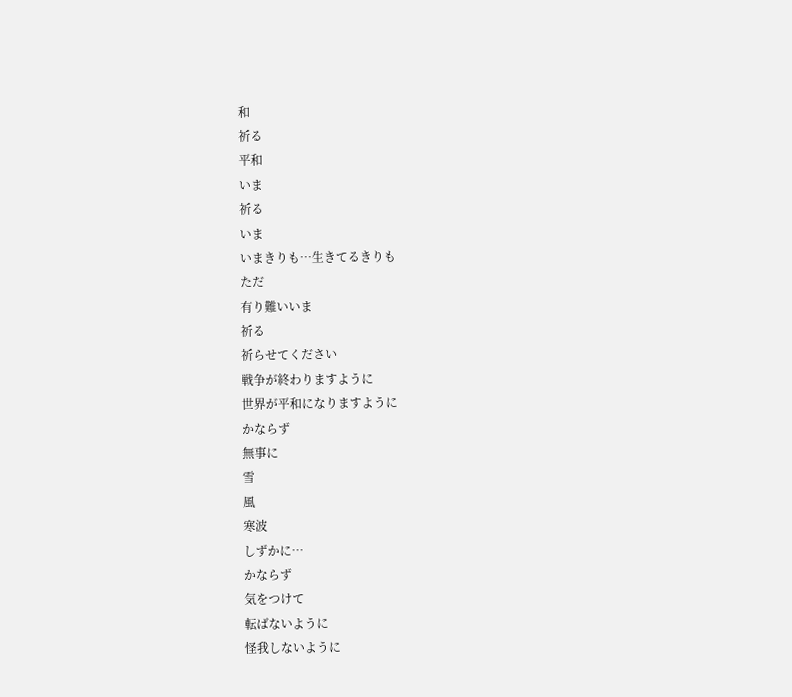和
祈る
平和
いま
祈る
いま
いまきりも…生きてるきりも
ただ
有り難いいま
祈る
祈らせてください
戦争が終わりますように
世界が平和になりますように
かならず
無事に
雪
風
寒波
しずかに…
かならず
気をつけて
転ばないように
怪我しないように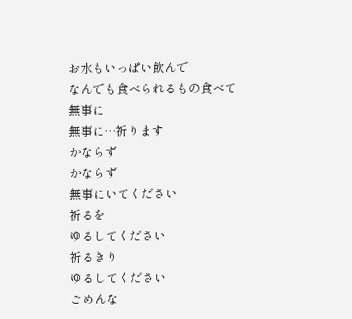お水もいっぱい飲んで
なんでも食べられるもの食べて
無事に
無事に…祈ります
かならず
かならず
無事にいてください
祈るを
ゆるしてください
祈るきり
ゆるしてください
ごめんな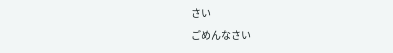さい
ごめんなさい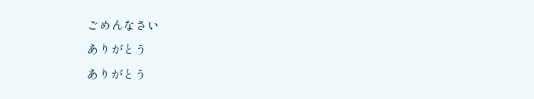ごめんなさい
ありがとう
ありがとう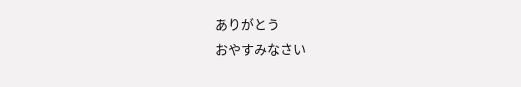ありがとう
おやすみなさい